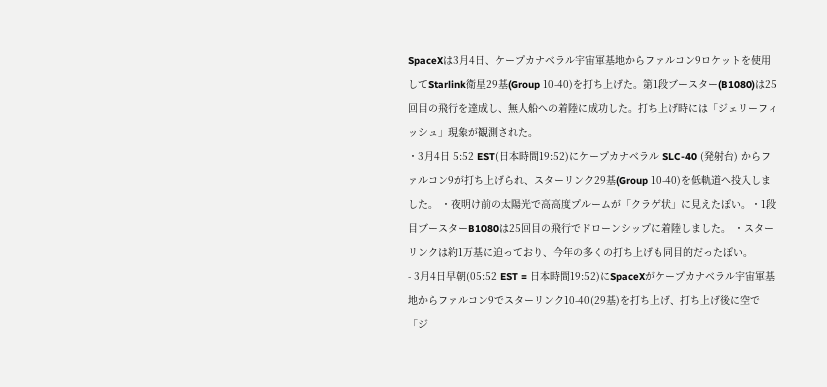SpaceXは3月4日、ケープカナベラル宇宙軍基地からファルコン9ロケットを使用してStarlink衛星29基(Group 10-40)を打ち上げた。第1段ブースター(B1080)は25回目の飛行を達成し、無人船への着陸に成功した。打ち上げ時には「ジェリーフィッシュ」現象が観測された。
・3月4日 5:52 EST(日本時間19:52)にケープカナベラル SLC-40 (発射台) からファルコン9が打ち上げられ、スターリンク29基(Group 10-40)を低軌道へ投入しました。 ・夜明け前の太陽光で高高度プルームが「クラゲ状」に見えたぽい。・1段目ブースターB1080は25回目の飛行でドローンシップに着陸しました。 ・スターリンクは約1万基に迫っており、今年の多くの打ち上げも同目的だったぽい。
- 3月4日早朝(05:52 EST = 日本時間19:52)にSpaceXがケープカナベラル宇宙軍基地からファルコン9でスターリンク10-40(29基)を打ち上げ、打ち上げ後に空で「ジ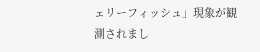ェリーフィッシュ」現象が観測されまし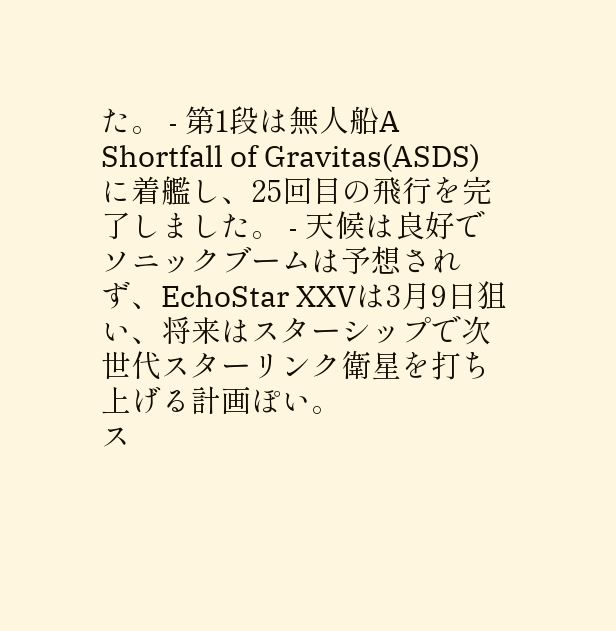た。 - 第1段は無人船A Shortfall of Gravitas(ASDS)に着艦し、25回目の飛行を完了しました。 - 天候は良好でソニックブームは予想されず、EchoStar XXVは3月9日狙い、将来はスターシップで次世代スターリンク衛星を打ち上げる計画ぽい。
ス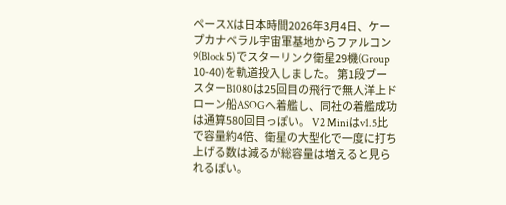ペースXは日本時間2026年3月4日、ケープカナベラル宇宙軍基地からファルコン9(Block 5)でスターリンク衛星29機(Group 10-40)を軌道投入しました。 第1段ブースターB1080は25回目の飛行で無人洋上ドローン船ASOGへ着艦し、同社の着艦成功は通算580回目っぽい。 V2 Miniはv1.5比で容量約4倍、衛星の大型化で一度に打ち上げる数は減るが総容量は増えると見られるぽい。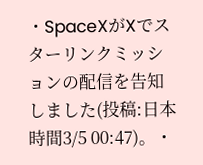・SpaceXがXでスターリンクミッションの配信を告知しました(投稿:日本時間3/5 00:47)。・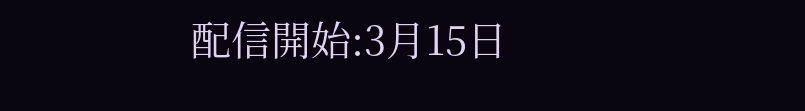配信開始:3月15日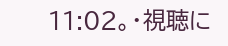11:02。・視聴に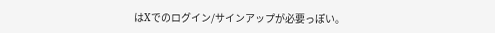はXでのログイン/サインアップが必要っぽい。